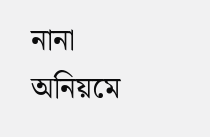নানা অনিয়মে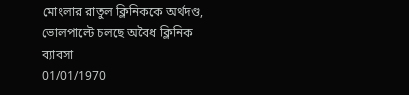মোংলার রাতুল ক্লিনিককে অর্থদণ্ড, ভোলপাল্টে চলছে অবৈধ ক্লিনিক ব্যাবসা
01/01/1970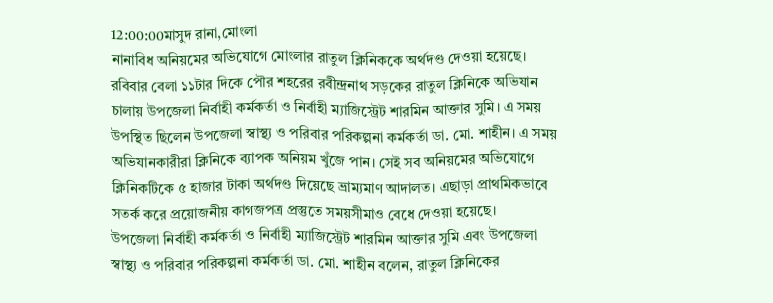12:00:00মাসুদ রানা,মোংলা
নানাবিধ অনিয়মের অভিযোগে মোংলার রাতুল ক্লিনিককে অর্থদণ্ড দেওয়া হয়েছে। রবিবার বেলা ১১টার দিকে পৌর শহরের রবীন্দ্রনাথ সড়কের রাতুল ক্লিনিকে অভিযান চালায় উপজেলা নির্বাহী কর্মকর্তা ও নির্বাহী ম্যাজিস্ট্রেট শারমিন আক্তার সুমি। এ সময় উপস্থিত ছিলেন উপজেলা স্বাস্থ্য ও পরিবার পরিকল্পনা কর্মকর্তা ডা. মো. শাহীন। এ সময় অভিযানকারীরা ক্লিনিকে ব্যাপক অনিয়ম খুঁজে পান। সেই সব অনিয়মের অভিযোগে ক্লিনিকটিকে ৫ হাজার টাকা অর্থদণ্ড দিয়েছে ভ্রাম্যমাণ আদালত। এছাড়া প্রাথমিকভাবে সতর্ক করে প্রয়োজনীয় কাগজপত্র প্রস্তুতে সময়সীমাও বেধে দেওয়া হয়েছে।
উপজেলা নির্বাহী কর্মকর্তা ও নির্বাহী ম্যাজিস্ট্রেট শারমিন আক্তার সুমি এবং উপজেলা স্বাস্থ্য ও পরিবার পরিকল্পনা কর্মকর্তা ডা. মো. শাহীন বলেন, রাতুল ক্লিনিকের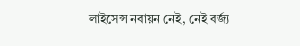লাইসেন্স নবায়ন নেই, নেই বর্জ্য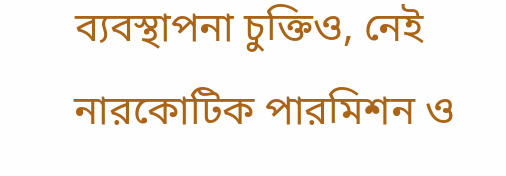ব্যবস্থাপনা চুক্তিও, নেই নারকোটিক পারমিশন ও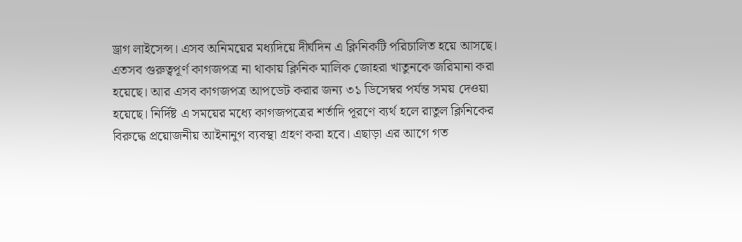ড্রাগ লাইসেন্স। এসব অনিময়ের মধ্যদিয়ে দীর্ঘদিন এ ক্লিনিকটি পরিচালিত হয়ে আসছে। এতসব গুরুত্বপূর্ণ কাগজপত্র না থাকায় ক্লিনিক মালিক জোহরা খাতুনকে জরিমানা করা হয়েছে। আর এসব কাগজপত্র আপডেট করার জন্য ৩১ ডিসেম্বর পর্যন্ত সময় দেওয়া হয়েছে। নির্দিষ্ট এ সময়ের মধ্যে কাগজপত্রের শর্তাদি পূরণে ব্যর্থ হলে রাতুল ক্লিনিকের বিরুদ্ধে প্রয়োজনীয় আইনানুগ ব্যবস্থা গ্রহণ করা হবে। এছাড়া এর আগে গত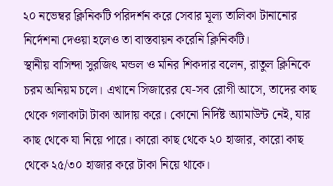২০ নভেম্বর ক্লিনিকটি পরিদর্শন করে সেবার মূল্য তালিকা টানানোর নির্দেশনা দেওয়া হলেও তা বাস্তবায়ন করেনি ক্লিনিকটি।
স্থানীয় বাসিন্দা সুরজিৎ মন্ডল ও মনির শিকদার বলেন, রাতুল ক্লিনিকে চরম অনিয়ম চলে। এখানে সিজারের যে-সব রোগী আসে, তাদের কাছ থেকে গলাকাটা টাকা আদায় করে। কোনো নির্দিষ্ট অ্যামাউন্ট নেই, যার কাছ থেকে যা নিয়ে পারে। কারো কাছ থেকে ২০ হাজার, কারো কাছ থেকে ২৫/৩০ হাজার করে টাকা নিয়ে থাকে।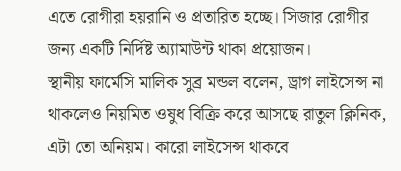এতে রোগীরা হয়রানি ও প্রতারিত হচ্ছে। সিজার রোগীর জন্য একটি নির্দিষ্ট অ্যামাউন্ট থাকা প্রয়োজন।
স্থানীয় ফার্মেসি মালিক সুব্র মন্ডল বলেন, ড্রাগ লাইসেন্স না থাকলেও নিয়মিত ওষুধ বিক্রি করে আসছে রাতুল ক্লিনিক, এটা তো অনিয়ম। কারো লাইসেন্স থাকবে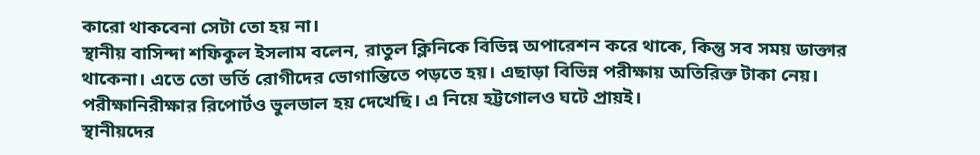কারো থাকবেনা সেটা তো হয় না।
স্থানীয় বাসিন্দা শফিকুল ইসলাম বলেন, রাতুল ক্লিনিকে বিভিন্ন অপারেশন করে থাকে, কিন্তু সব সময় ডাক্তার থাকেনা। এতে তো ভর্তি রোগীদের ভোগান্তিতে পড়তে হয়। এছাড়া বিভিন্ন পরীক্ষায় অতিরিক্ত টাকা নেয়। পরীক্ষানিরীক্ষার রিপোর্টও ভুলভাল হয় দেখেছি। এ নিয়ে হট্টগোলও ঘটে প্রায়ই।
স্থানীয়দের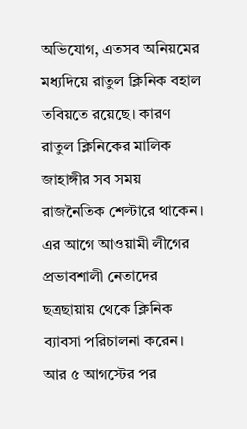অভিযোগ, এতসব অনিয়মের মধ্যদিয়ে রাতুল ক্লিনিক বহাল তবিয়তে রয়েছে। কারণ রাতুল ক্লিনিকের মালিক জাহাঙ্গীর সব সময় রাজনৈতিক শেল্টারে থাকেন। এর আগে আওয়ামী লীগের প্রভাবশালী নেতাদের ছত্রছায়ায় থেকে ক্লিনিক ব্যাবসা পরিচালনা করেন। আর ৫ আগস্টের পর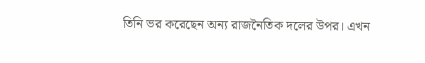তিনি ভর করেছেন অন্য রাজনৈতিক দলের উপর। এখন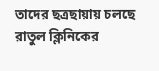তাদের ছত্রছায়ায় চলছে রাতুল ক্লিনিকের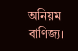অনিয়ম বাণিজ্য।